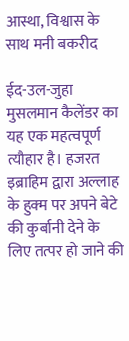आस्था, विश्वास के साथ मनी बकरीद

ईद-उल-जुहा मुसलमान कैलेंडर का यह एक महत्वपूर्ण त्यौहार है। हजरत इब्राहिम द्वारा अल्लाह के हुक्म पर अपने बेटे की कुर्बानी देने के लिए तत्पर हो जाने की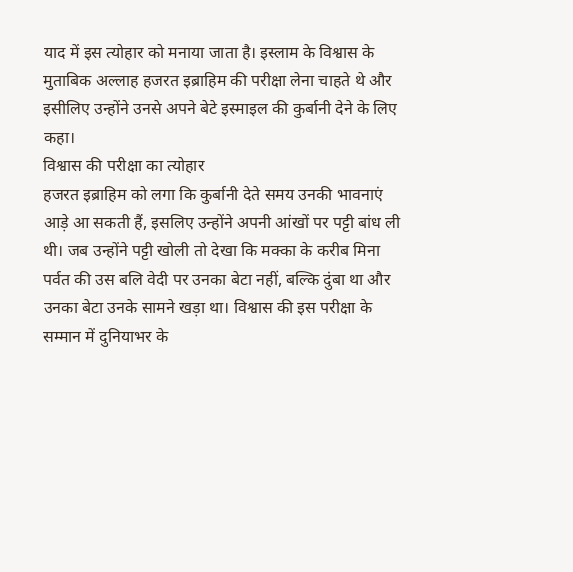याद में इस त्योहार को मनाया जाता है। इस्लाम के विश्वास के मुताबिक अल्लाह हजरत इब्राहिम की परीक्षा लेना चाहते थे और इसीलिए उन्होंने उनसे अपने बेटे इस्माइल की कुर्बानी देने के लिए कहा।
विश्वास की परीक्षा का त्योहार
हजरत इब्राहिम को लगा कि कुर्बानी देते समय उनकी भावनाएं आड़े आ सकती हैं, इसलिए उन्होंने अपनी आंखों पर पट्टी बांध ली थी। जब उन्होंने पट्टी खोली तो देखा कि मक्का के करीब मिना पर्वत की उस बलि वेदी पर उनका बेटा नहीं, बल्कि दुंबा था और उनका बेटा उनके सामने खड़ा था। विश्वास की इस परीक्षा के सम्मान में दुनियाभर के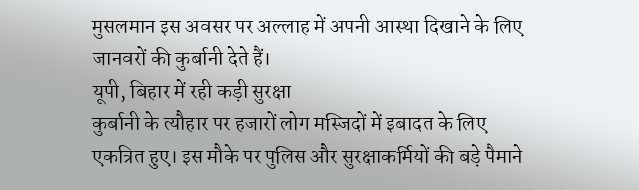मुसलमान इस अवसर पर अल्लाह में अपनी आस्था दिखाने के लिए जानवरों की कुर्बानी देते हैं।
यूपी, बिहार में रही कड़ी सुरक्षा
कुर्बानी के त्यौहार पर हजारों लोग मस्जिदों में इबादत के लिए एकत्रित हुए। इस मौके पर पुलिस और सुरक्षाकर्मियों की बड़े पैमाने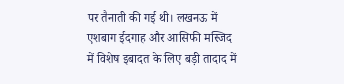पर तैनाती की गई थी। लखनऊ में एशबाग ईदगाह और आसिफी मस्जिद में विशेष इबादत के लिए बड़ी तादाद में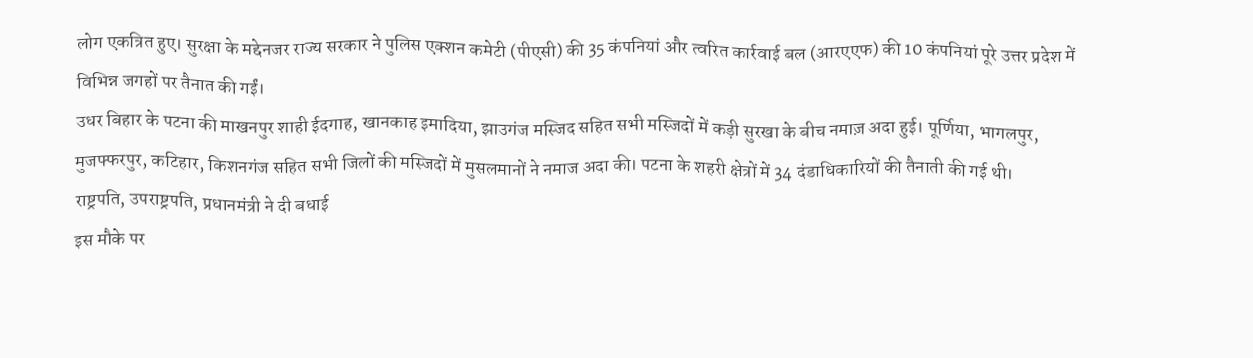लोग एकत्रित हुए। सुरक्षा के मद्देनजर राज्य सरकार ने पुलिस एक्शन कमेटी (पीएसी) की 35 कंपनियां और त्वरित कार्रवाई बल (आरएएफ) की 10 कंपनियां पूरे उत्तर प्रदेश में विभिन्न जगहों पर तैनात की गईं।
उधर बिहार के पटना की माखनपुर शाही ईदगाह, खानकाह इमादिया, झाउगंज मस्जिद सहित सभी मस्जिदों में कड़ी सुरखा के बीच नमाज़ अदा हुई। पूर्णिया, भागलपुर, मुजफ्फरपुर, कटिहार, किशनगंज सहित सभी जिलों की मस्जिदों में मुसलमानों ने नमाज अदा की। पटना के शहरी क्षेत्रों में 34 दंडाधिकारियों की तैनाती की गई थी।
राष्ट्रपति, उपराष्ट्रपति, प्रधानमंत्री ने दी बधाई
इस मौके पर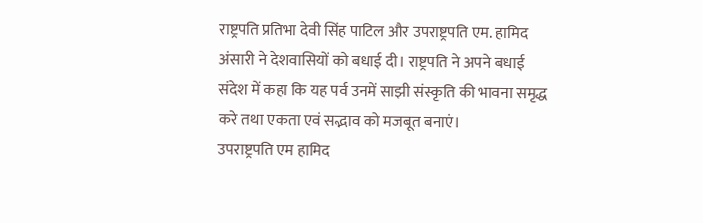राष्ट्रपति प्रतिभा देवी सिंह पाटिल और उपराष्ट्रपति एम. हामिद अंसारी ने देशवासियों को बधाई दी। राष्ट्रपति ने अपने बधाई संदेश में कहा कि यह पर्व उनमें साझी संस्कृति की भावना समृद्ध करे तथा एकता एवं सद्भाव को मजबूत बनाएं।
उपराष्ट्रपति एम हामिद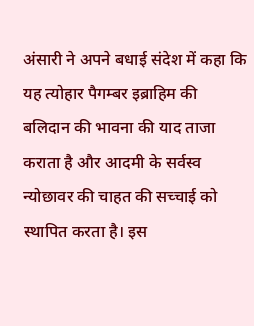अंसारी ने अपने बधाई संदेश में कहा कि यह त्योहार पैगम्बर इब्राहिम की बलिदान की भावना की याद ताजा कराता है और आदमी के सर्वस्व न्योछावर की चाहत की सच्चाई को स्थापित करता है। इस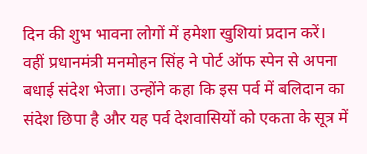दिन की शुभ भावना लोगों में हमेशा खुशियां प्रदान करें।
वहीं प्रधानमंत्री मनमोहन सिंह ने पोर्ट ऑफ स्पेन से अपना बधाई संदेश भेजा। उन्होंने कहा कि इस पर्व में बलिदान का संदेश छिपा है और यह पर्व देशवासियों को एकता के सूत्र में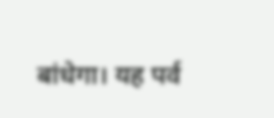बांधेगा। यह पर्व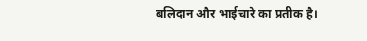बलिदान और भाईचारे का प्रतीक है।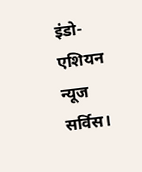इंडो-एशियन न्यूज सर्विस।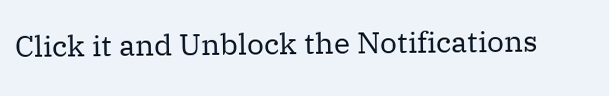Click it and Unblock the Notifications